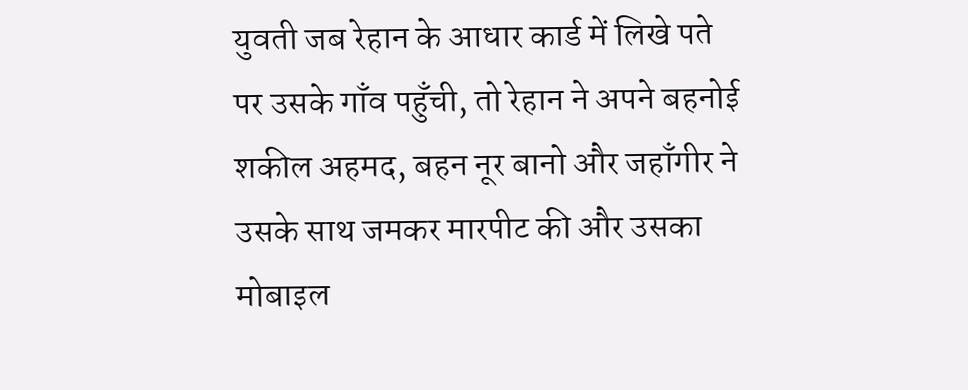युवती जब रेहान के आधार कार्ड में लिखे पते पर उसके गाँव पहुँची, तो रेहान ने अपने बहनोई शकील अहमद, बहन नूर बानो और जहाँगीर ने उसके साथ जमकर मारपीट की और उसका मोबाइल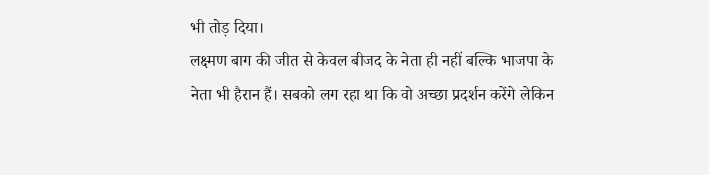भी तोड़ दिया।
लक्ष्मण बाग की जीत से केवल बीजद के नेता ही नहीं बल्कि भाजपा के नेता भी हैरान हैं। सबको लग रहा था कि वो अच्छा प्रदर्शन करेंगे लेकिन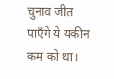चुनाव जीत पाएँगे ये यकीन कम को था।